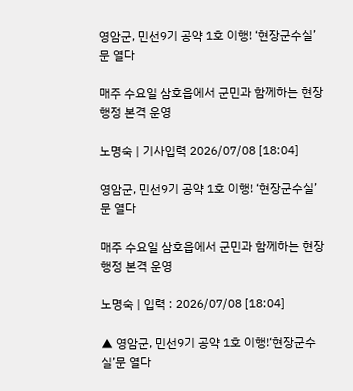영암군, 민선9기 공약 1호 이행! ‘현장군수실’ 문 열다

매주 수요일 삼호읍에서 군민과 함께하는 현장행정 본격 운영

노명숙 | 기사입력 2026/07/08 [18:04]

영암군, 민선9기 공약 1호 이행! ‘현장군수실’ 문 열다

매주 수요일 삼호읍에서 군민과 함께하는 현장행정 본격 운영

노명숙 | 입력 : 2026/07/08 [18:04]

▲ 영암군, 민선9기 공약 1호 이행!‘현장군수실’문 열다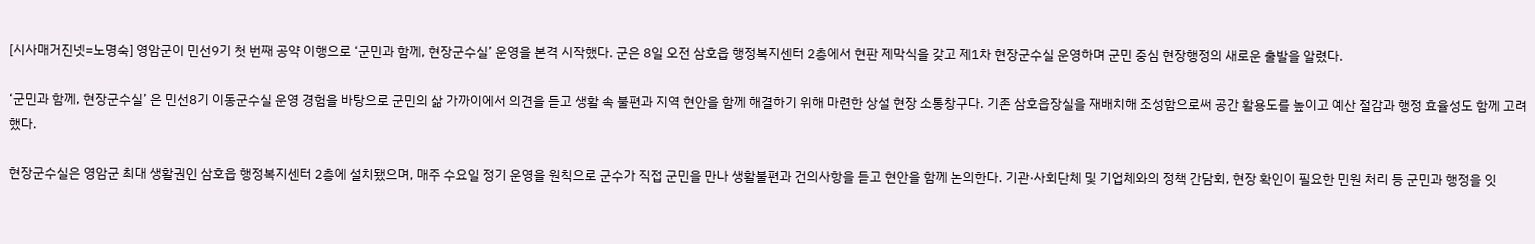[시사매거진넷=노명숙] 영암군이 민선9기 첫 번째 공약 이행으로 ‘군민과 함께, 현장군수실’ 운영을 본격 시작했다. 군은 8일 오전 삼호읍 행정복지센터 2층에서 현판 제막식을 갖고 제1차 현장군수실 운영하며 군민 중심 현장행정의 새로운 출발을 알렸다.

‘군민과 함께, 현장군수실’ 은 민선8기 이동군수실 운영 경험을 바탕으로 군민의 삶 가까이에서 의견을 듣고 생활 속 불편과 지역 현안을 함께 해결하기 위해 마련한 상설 현장 소통창구다. 기존 삼호읍장실을 재배치해 조성함으로써 공간 활용도를 높이고 예산 절감과 행정 효율성도 함께 고려했다.

현장군수실은 영암군 최대 생활권인 삼호읍 행정복지센터 2층에 설치됐으며, 매주 수요일 정기 운영을 원칙으로 군수가 직접 군민을 만나 생활불편과 건의사항을 듣고 현안을 함께 논의한다. 기관·사회단체 및 기업체와의 정책 간담회, 현장 확인이 필요한 민원 처리 등 군민과 행정을 잇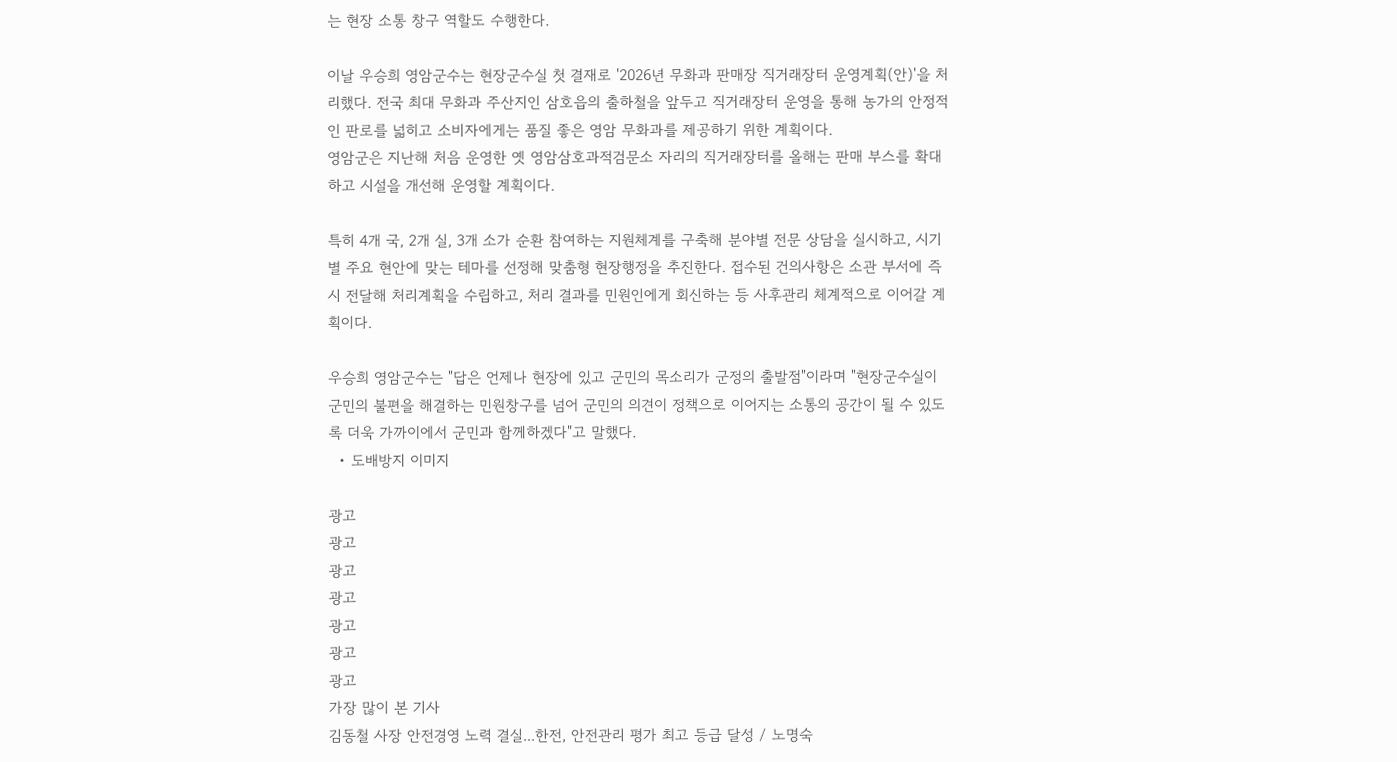는 현장 소통 창구 역할도 수행한다.

이날 우승희 영암군수는 현장군수실 첫 결재로 '2026년 무화과 판매장 직거래장터 운영계획(안)'을 처리했다. 전국 최대 무화과 주산지인 삼호읍의 출하철을 앞두고 직거래장터 운영을 통해 농가의 안정적인 판로를 넓히고 소비자에게는 품질 좋은 영암 무화과를 제공하기 위한 계획이다.
영암군은 지난해 처음 운영한 옛 영암삼호과적검문소 자리의 직거래장터를 올해는 판매 부스를 확대하고 시설을 개선해 운영할 계획이다.

특히 4개 국, 2개 실, 3개 소가 순환 참여하는 지원체계를 구축해 분야별 전문 상담을 실시하고, 시기별 주요 현안에 맞는 테마를 선정해 맞춤형 현장행정을 추진한다. 접수된 건의사항은 소관 부서에 즉시 전달해 처리계획을 수립하고, 처리 결과를 민원인에게 회신하는 등 사후관리 체계적으로 이어갈 계획이다.

우승희 영암군수는 "답은 언제나 현장에 있고 군민의 목소리가 군정의 출발점"이라며 "현장군수실이 군민의 불편을 해결하는 민원창구를 넘어 군민의 의견이 정책으로 이어지는 소통의 공간이 될 수 있도록 더욱 가까이에서 군민과 함께하겠다"고 말했다.
  • 도배방지 이미지

광고
광고
광고
광고
광고
광고
광고
가장 많이 본 기사
김동철 사장 안전경영 노력 결실...한전, 안전관리 평가 최고 등급 달성 / 노명숙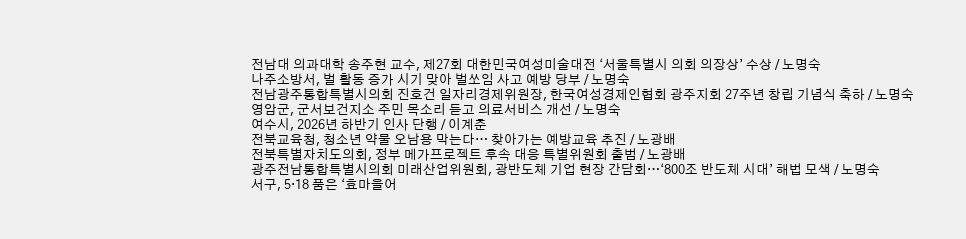전남대 의과대학 송주현 교수, 제27회 대한민국여성미술대전 ‘서울특별시 의회 의장상’ 수상 / 노명숙
나주소방서, 벌 활동 증가 시기 맞아 벌쏘임 사고 예방 당부 / 노명숙
전남광주통합특별시의회 진호건 일자리경제위원장, 한국여성경제인협회 광주지회 27주년 창립 기념식 축하 / 노명숙
영암군, 군서보건지소 주민 목소리 듣고 의료서비스 개선 / 노명숙
여수시, 2026년 하반기 인사 단행 / 이계춘
전북교육청, 청소년 약물 오남용 막는다… 찾아가는 예방교육 추진 / 노광배
전북특별자치도의회, 정부 메가프로젝트 후속 대응 특별위원회 출범 / 노광배
광주전남통합특별시의회 미래산업위원회, 광반도체 기업 현장 간담회…‘800조 반도체 시대’ 해법 모색 / 노명숙
서구, 5·18 품은 ‘효마을어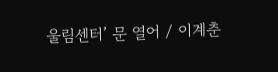울림센터’ 문 열어 / 이계춘